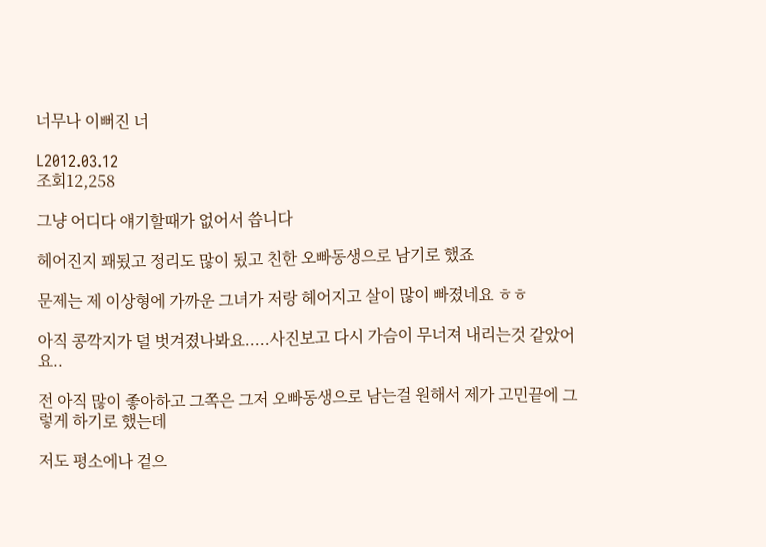너무나 이뻐진 너

L2012.03.12
조회12,258

그냥 어디다 얘기할때가 없어서 씁니다

헤어진지 꽤됬고 정리도 많이 됬고 친한 오빠동생으로 남기로 했죠

문제는 제 이상형에 가까운 그녀가 저랑 헤어지고 살이 많이 빠졌네요 ㅎㅎ

아직 콩깍지가 덜 벗겨졌나봐요.....사진보고 다시 가슴이 무너져 내리는것 같았어요..

전 아직 많이 좋아하고 그쪽은 그저 오빠동생으로 남는걸 원해서 제가 고민끝에 그렇게 하기로 했는데

저도 평소에나 겉으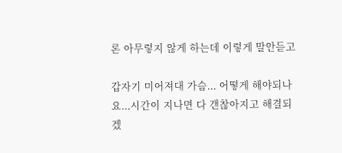론 아무렇지 않게 하는데 이렇게 말안듣고

갑자기 미어져대 가슴... 어떻게 해야되나요...시간이 지나면 다 갠찮아지고 해결되겠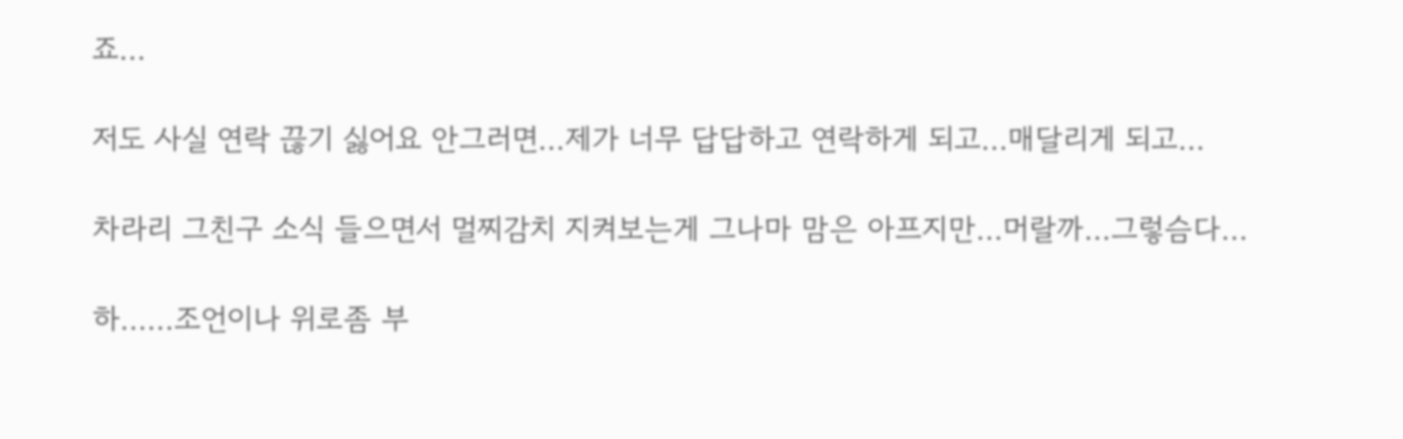죠...

저도 사실 연락 끊기 싫어요 안그러면...제가 너무 답답하고 연락하게 되고...매달리게 되고...

차라리 그친구 소식 들으면서 멀찌감치 지켜보는게 그나마 맘은 아프지만...머랄까...그렇슴다...

하......조언이나 위로좀 부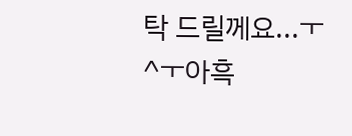탁 드릴께요...ㅜ^ㅜ아흑